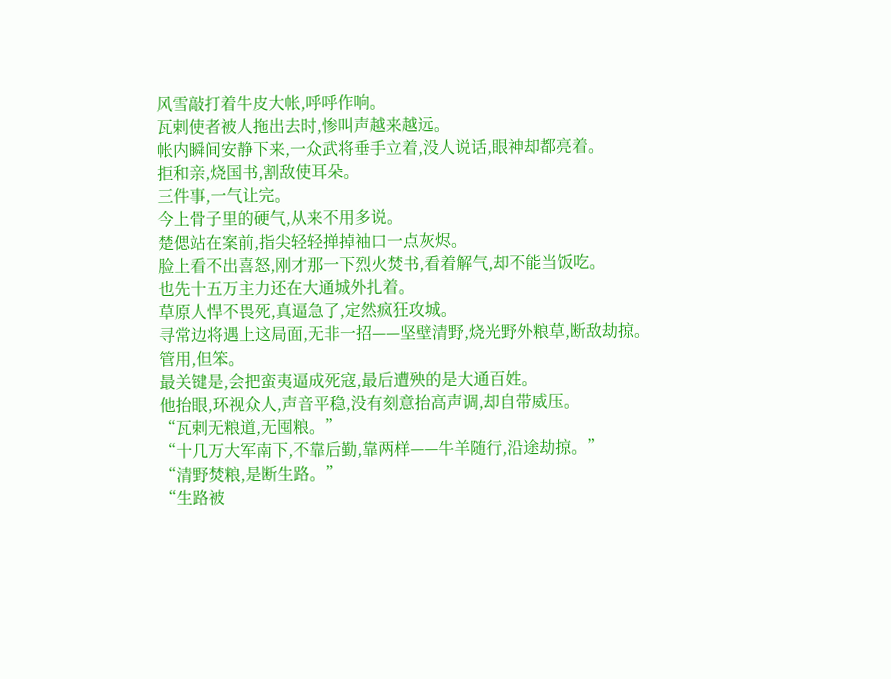风雪敲打着牛皮大帐,呼呼作响。
瓦剌使者被人拖出去时,惨叫声越来越远。
帐内瞬间安静下来,一众武将垂手立着,没人说话,眼神却都亮着。
拒和亲,烧国书,割敌使耳朵。
三件事,一气让完。
今上骨子里的硬气,从来不用多说。
楚偲站在案前,指尖轻轻掸掉袖口一点灰烬。
脸上看不出喜怒,刚才那一下烈火焚书,看着解气,却不能当饭吃。
也先十五万主力还在大通城外扎着。
草原人悍不畏死,真逼急了,定然疯狂攻城。
寻常边将遇上这局面,无非一招——坚壁清野,烧光野外粮草,断敌劫掠。
管用,但笨。
最关键是,会把蛮夷逼成死寇,最后遭殃的是大通百姓。
他抬眼,环视众人,声音平稳,没有刻意抬高声调,却自带威压。
“瓦剌无粮道,无囤粮。”
“十几万大军南下,不靠后勤,靠两样——牛羊随行,沿途劫掠。”
“清野焚粮,是断生路。”
“生路被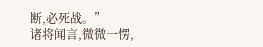断,必死战。”
诸将闻言,微微一愣,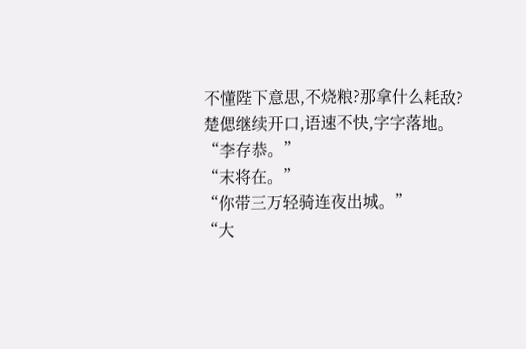不懂陛下意思,不烧粮?那拿什么耗敌?
楚偲继续开口,语速不快,字字落地。
“李存恭。”
“末将在。”
“你带三万轻骑连夜出城。”
“大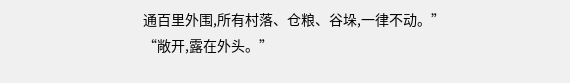通百里外围,所有村落、仓粮、谷垛,一律不动。”
“敞开,露在外头。”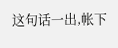这句话一出,帐下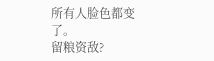所有人脸色都变了。
留粮资敌?